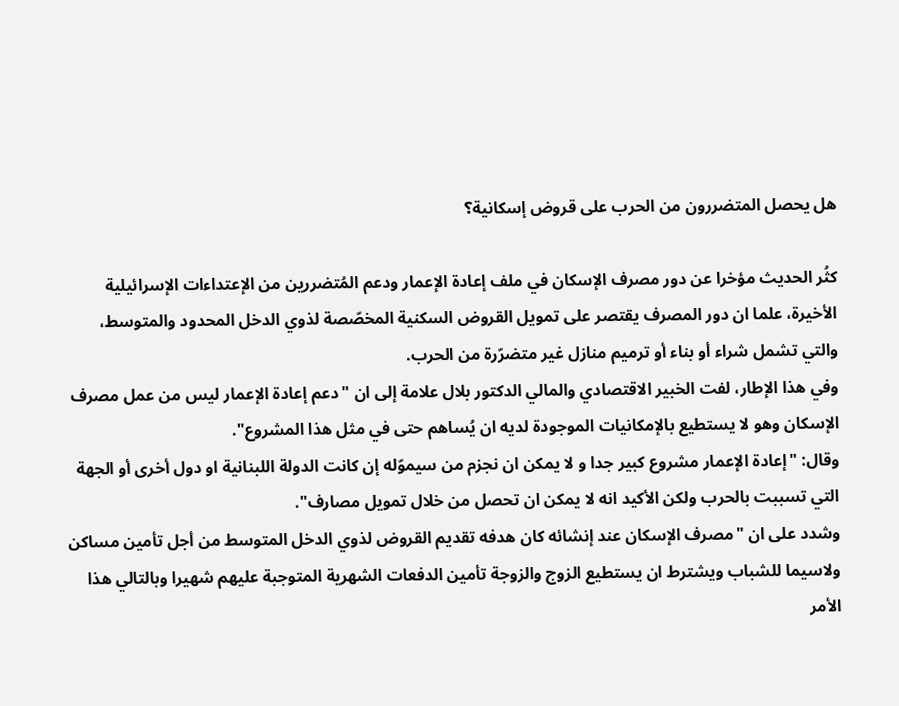هل يحصل المتضررون من الحرب على قروض إسكانية؟

كثُر الحديث مؤخرا عن دور مصرف الإسكان في ملف إعادة الإعمار ودعم المُتضررين من الإعتداءات الإسرائيلية الأخيرة، علما ان دور المصرف يقتصر على تمويل القروض السكنية المخصّصة لذوي الدخل المحدود والمتوسط، والتي تشمل شراء أو بناء أو ترميم منازل غير متضرّرة من الحرب.
وفي هذا الإطار، لفت الخبير الاقتصادي والمالي الدكتور بلال علامة إلى ان "دعم إعادة الإعمار ليس من عمل مصرف الإسكان وهو لا يستطيع بالإمكانيات الموجودة لديه ان يُساهم حتى في مثل هذا المشروع".
وقال: "إعادة الإعمار مشروع كبير جدا و لا يمكن ان نجزم من سيموّله إن كانت الدولة اللبنانية او دول أخرى أو الجهة التي تسببت بالحرب ولكن الأكيد انه لا يمكن ان تحصل من خلال تمويل مصارف".
وشدد على ان "مصرف الإسكان عند إنشائه كان هدفه تقديم القروض لذوي الدخل المتوسط من أجل تأمين مساكن ولاسيما للشباب ويشترط ان يستطيع الزوج والزوجة تأمين الدفعات الشهرية المتوجبة عليهم شهيرا وبالتالي هذا الأمر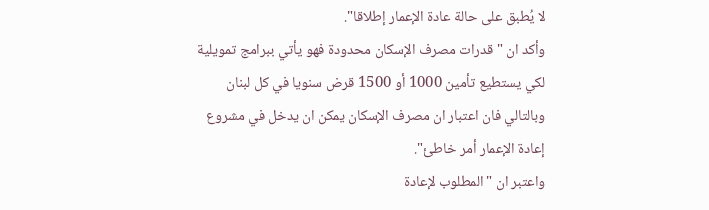لا يُطبق على حالة عادة الإعمار إطلاقا".
وأكد ان "قدرات مصرف الإسكان محدودة فهو يأتي ببرامج تمويلية لكي يستطيع تأمين 1000 أو 1500 قرض سنويا في كل لبنان وبالتالي فان اعتبار ان مصرف الإسكان يمكن ان يدخل في مشروع إعادة الإعمار أمر خاطئ".
واعتبر ان "المطلوب لإعادة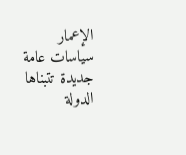الإعمار سياسات عامة جديدة تتبناها الدولة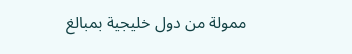ممولة من دول خليجية بمبالغ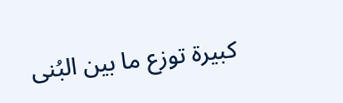كبيرة توزع ما بين البُنى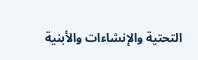التحتية والإنشاءات والأبنية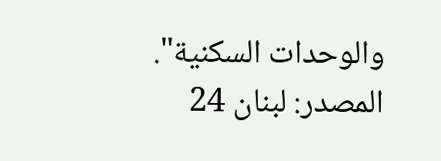والوحدات السكنية".
المصدر: لبنان 24